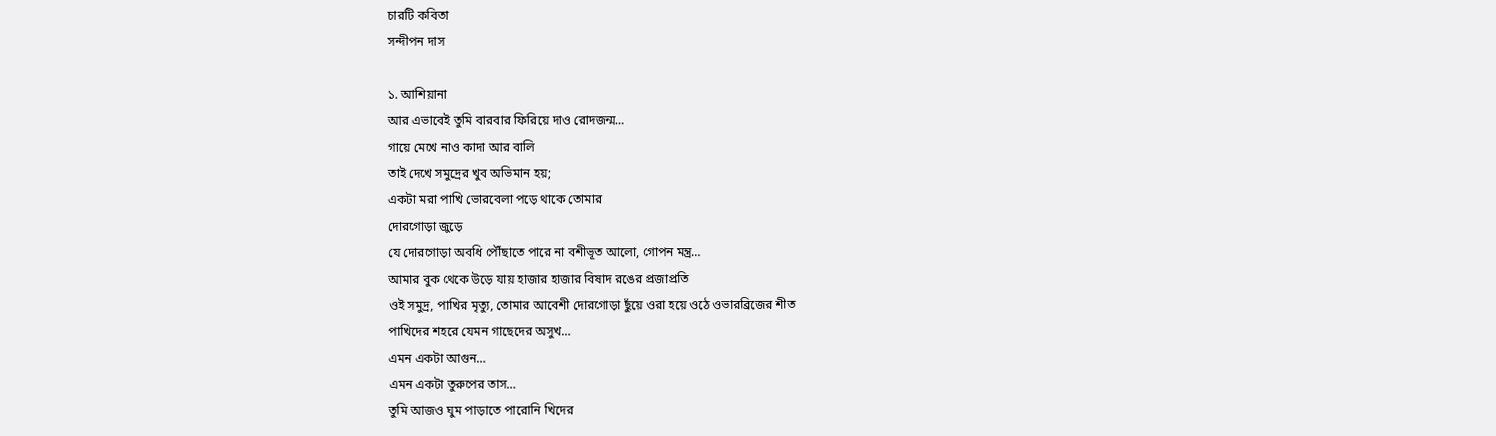চারটি কবিতা
সন্দীপন দাস

১. আশিয়ানা
আর এভাবেই তুমি বারবার ফিরিয়ে দাও রোদজন্ম…
গায়ে মেখে নাও কাদা আর বালি
তাই দেখে সমুদ্রের খুব অভিমান হয়;
একটা মরা পাখি ভোরবেলা পড়ে থাকে তোমার
দোরগোড়া জুড়ে
যে দোরগোড়া অবধি পৌঁছাতে পারে না বশীভূত আলো, গোপন মন্ত্র…
আমার বুক থেকে উড়ে যায় হাজার হাজার বিষাদ রঙের প্রজাপ্রতি
ওই সমুদ্র, পাখির মৃত্যু, তোমার আবেশী দোরগোড়া ছুঁয়ে ওরা হয়ে ওঠে ওভারব্রিজের শীত
পাখিদের শহরে যেমন গাছেদের অসুখ…
এমন একটা আগুন…
এমন একটা তুরুপের তাস…
তুমি আজও ঘুম পাড়াতে পারোনি খিদের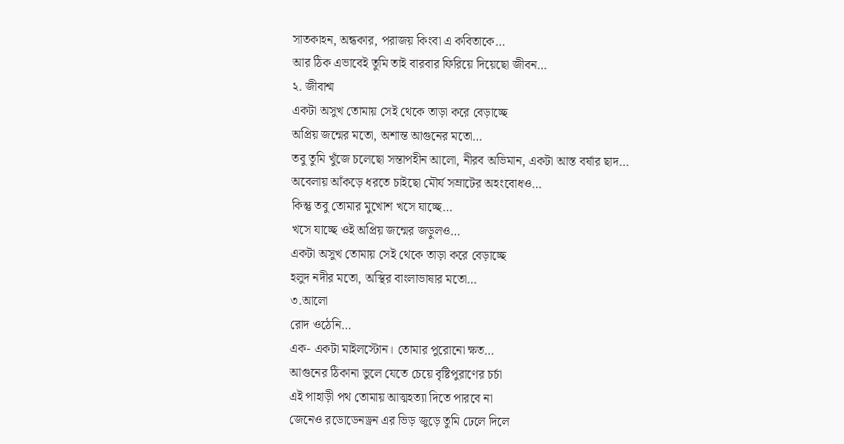সাতকাহন, অন্ধকার, পরাজয় কিংবা এ কবিতাকে…
আর ঠিক এভাবেই তুমি তাই বারবার ফিরিয়ে দিয়েছো জীবন…
২. জীবাশ্ম
একটা অসুখ তোমায় সেই থেকে তাড়া করে বেড়াচ্ছে
অপ্রিয় জন্মের মতো, অশান্ত আগুনের মতো…
তবু তুমি খুঁজে চলেছো সন্তাপহীন আলো, নীরব অভিমান, একটা আস্ত বর্ষার ছাদ…
অবেলায় আঁকড়ে ধরতে চাইছো মৌর্য সম্রাটের অহংবোধও…
কিন্তু তবু তোমার মুখোশ খসে যাচ্ছে…
খসে যাচ্ছে ওই অপ্রিয় জন্মের জড়ুলও…
একটা অসুখ তোমায় সেই থেকে তাড়া করে বেড়াচ্ছে
হলুদ নদীর মতো, অস্থির বাংলাভাষার মতো…
৩.আলো
রোদ ওঠেনি…
এক- একটা মাইলস্টোন। তোমার পুরোনো ক্ষত…
আগুনের ঠিকানা ভুলে যেতে চেয়ে বৃষ্টিপুরাণের চর্চা
এই পাহাড়ী পথ তোমায় আত্মহত্যা দিতে পারবে না
জেনেও রডোডেনড্রন এর ভিড় জুড়ে তুমি ঢেলে দিলে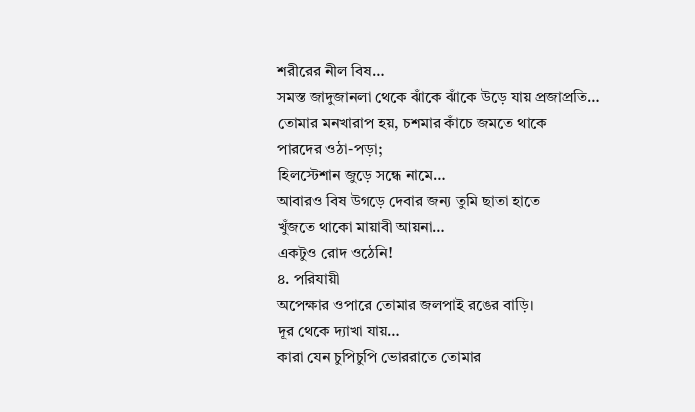শরীরের নীল বিষ…
সমস্ত জাদুজানলা থেকে ঝাঁকে ঝাঁকে উড়ে যায় প্রজাপ্রতি…
তোমার মনখারাপ হয়, চশমার কাঁচে জমতে থাকে
পারদের ওঠা-পড়া;
হিলস্টেশান জুড়ে সন্ধে নামে…
আবারও বিষ উগড়ে দেবার জন্য তুমি ছাতা হাতে
খুঁজতে থাকো মায়াবী আয়না…
একটুও রোদ ওঠেনি!
৪. পরিযায়ী
অপেক্ষার ওপারে তোমার জলপাই রঙের বাড়ি।
দূর থেকে দ্যাখা যায়…
কারা যেন চুপিচুপি ভোররাতে তোমার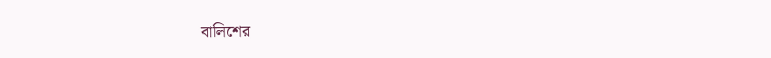বালিশের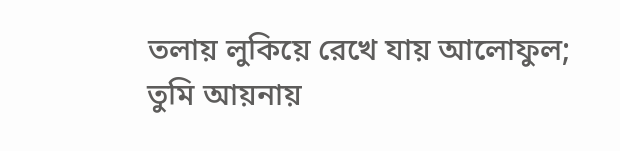তলায় লুকিয়ে রেখে যায় আলোফুল;
তুমি আয়নায়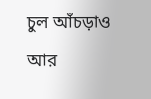চুল আঁচড়াও
আর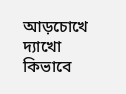আড়চোখে দ্যাখো কিভাবে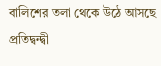বালিশের তলা থেকে উঠে আসছে প্রতিদ্বন্দ্বী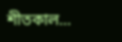শীতকাল…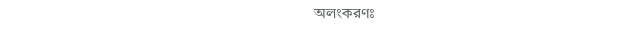অলংকরণঃ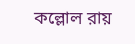কল্লোল রায়